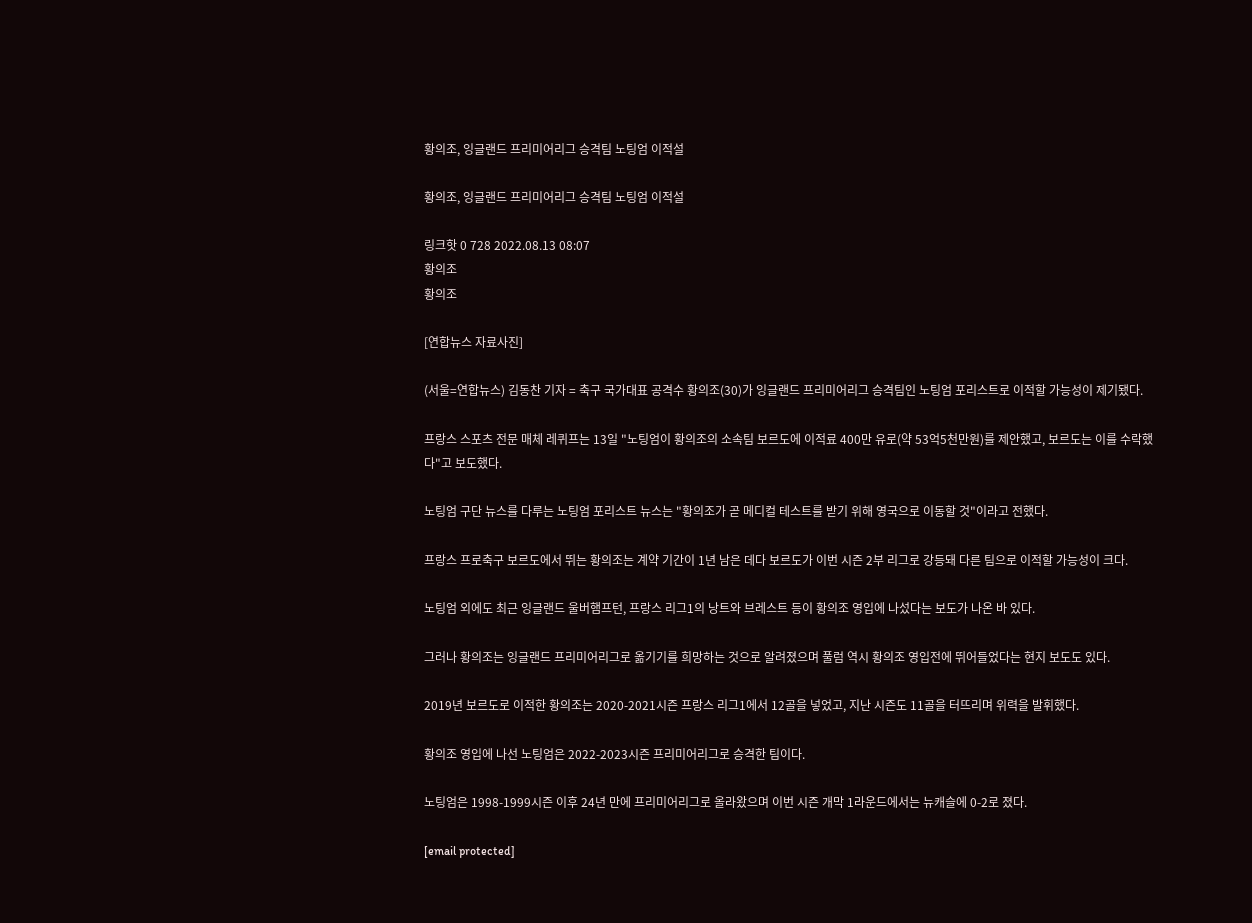황의조, 잉글랜드 프리미어리그 승격팀 노팅엄 이적설

황의조, 잉글랜드 프리미어리그 승격팀 노팅엄 이적설

링크핫 0 728 2022.08.13 08:07
황의조
황의조

[연합뉴스 자료사진]

(서울=연합뉴스) 김동찬 기자 = 축구 국가대표 공격수 황의조(30)가 잉글랜드 프리미어리그 승격팀인 노팅엄 포리스트로 이적할 가능성이 제기됐다.

프랑스 스포츠 전문 매체 레퀴프는 13일 "노팅엄이 황의조의 소속팀 보르도에 이적료 400만 유로(약 53억5천만원)를 제안했고, 보르도는 이를 수락했다"고 보도했다.

노팅엄 구단 뉴스를 다루는 노팅엄 포리스트 뉴스는 "황의조가 곧 메디컬 테스트를 받기 위해 영국으로 이동할 것"이라고 전했다.

프랑스 프로축구 보르도에서 뛰는 황의조는 계약 기간이 1년 남은 데다 보르도가 이번 시즌 2부 리그로 강등돼 다른 팀으로 이적할 가능성이 크다.

노팅엄 외에도 최근 잉글랜드 울버햄프턴, 프랑스 리그1의 낭트와 브레스트 등이 황의조 영입에 나섰다는 보도가 나온 바 있다.

그러나 황의조는 잉글랜드 프리미어리그로 옮기기를 희망하는 것으로 알려졌으며 풀럼 역시 황의조 영입전에 뛰어들었다는 현지 보도도 있다.

2019년 보르도로 이적한 황의조는 2020-2021시즌 프랑스 리그1에서 12골을 넣었고, 지난 시즌도 11골을 터뜨리며 위력을 발휘했다.

황의조 영입에 나선 노팅엄은 2022-2023시즌 프리미어리그로 승격한 팀이다.

노팅엄은 1998-1999시즌 이후 24년 만에 프리미어리그로 올라왔으며 이번 시즌 개막 1라운드에서는 뉴캐슬에 0-2로 졌다.

[email protected]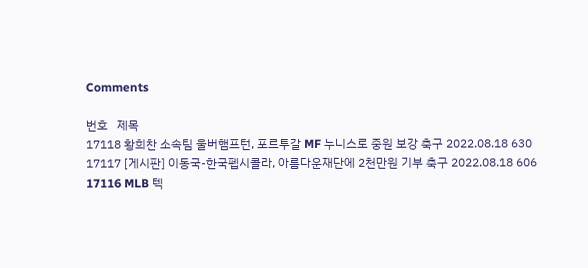Comments

번호   제목
17118 황희찬 소속팀 울버햄프턴, 포르투갈 MF 누니스로 중원 보강 축구 2022.08.18 630
17117 [게시판] 이동국-한국펩시콜라, 아름다운재단에 2천만원 기부 축구 2022.08.18 606
17116 MLB 텍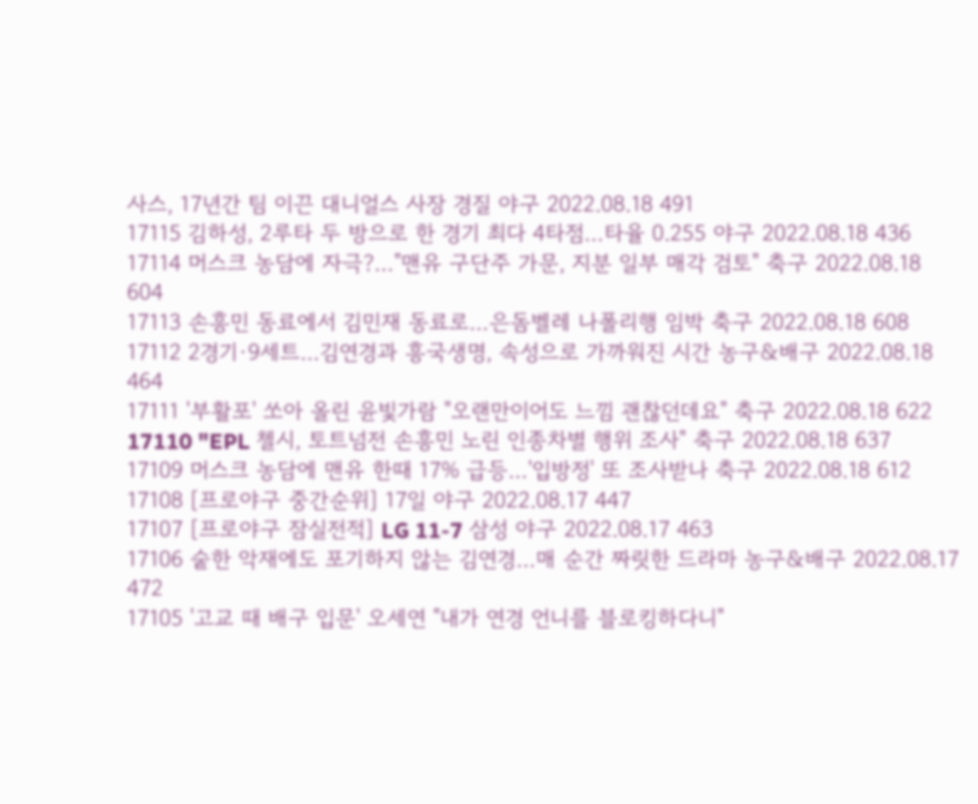사스, 17년간 팀 이끈 대니얼스 사장 경질 야구 2022.08.18 491
17115 김하성, 2루타 두 방으로 한 경기 최다 4타점…타율 0.255 야구 2022.08.18 436
17114 머스크 농담에 자극?…"맨유 구단주 가문, 지분 일부 매각 검토" 축구 2022.08.18 604
17113 손흥민 동료에서 김민재 동료로…은돔벨레 나폴리행 임박 축구 2022.08.18 608
17112 2경기·9세트…김연경과 흥국생명, 속성으로 가까워진 시간 농구&배구 2022.08.18 464
17111 '부활포' 쏘아 올린 윤빛가람 "오랜만이어도 느낌 괜찮던데요" 축구 2022.08.18 622
17110 "EPL 첼시, 토트넘전 손흥민 노린 인종차별 행위 조사" 축구 2022.08.18 637
17109 머스크 농담에 맨유 한때 17% 급등…'입방정' 또 조사받나 축구 2022.08.18 612
17108 [프로야구 중간순위] 17일 야구 2022.08.17 447
17107 [프로야구 잠실전적] LG 11-7 삼성 야구 2022.08.17 463
17106 숱한 악재에도 포기하지 않는 김연경…매 순간 짜릿한 드라마 농구&배구 2022.08.17 472
17105 '고교 때 배구 입문' 오세연 "내가 연경 언니를 블로킹하다니"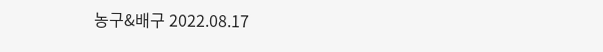농구&배구 2022.08.17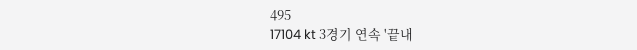495
17104 kt 3경기 연속 '끝내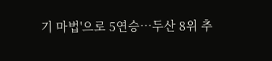기 마법'으로 5연승…두산 8위 추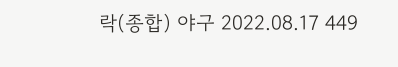락(종합) 야구 2022.08.17 449